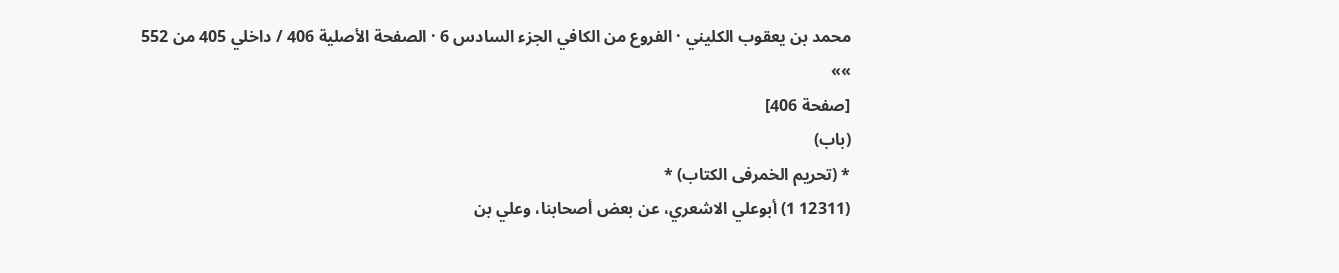محمد بن يعقوب الكليني · الفروع من الكافي الجزء السادس 6 · الصفحة الأصلية 406 / داخلي 405 من 552
»»
[صفحة 406]
(باب)
* (تحريم الخمرفى الكتاب) *
(12311 1) أبوعلي الاشعري، عن بعض أصحابنا، وعلي بن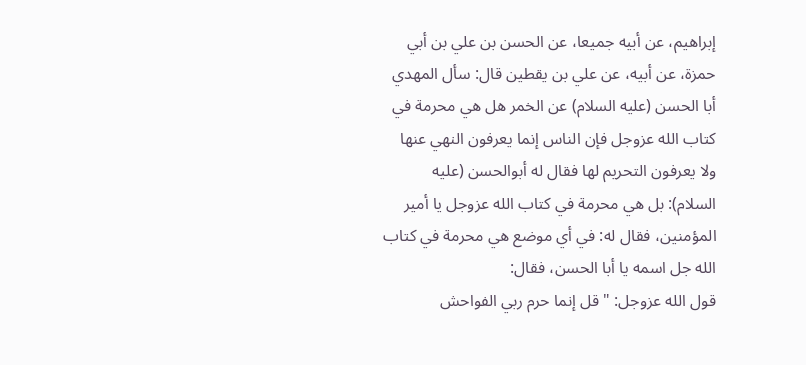إبراهيم، عن أبيه جميعا، عن الحسن بن علي بن أبي حمزة، عن أبيه، عن علي بن يقطين قال: سأل المهدي أبا الحسن (عليه السلام) عن الخمر هل هي محرمة في كتاب الله عزوجل فإن الناس إنما يعرفون النهي عنها ولا يعرفون التحريم لها فقال له أبوالحسن (عليه السلام): بل هي محرمة في كتاب الله عزوجل يا أمير المؤمنين، فقال له: في أي موضع هي محرمة في كتاب الله جل اسمه يا أبا الحسن، فقال:
قول الله عزوجل: " قل إنما حرم ربي الفواحش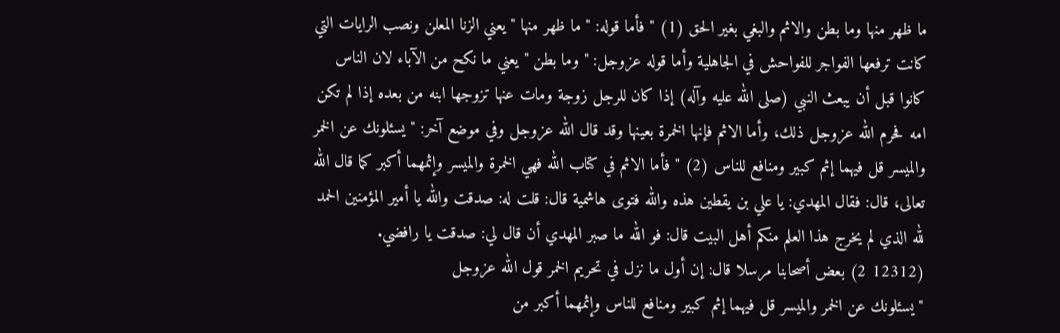ما ظهر منها وما بطن والاثم والبغي بغير الحق (1) " فأما قوله: " ما ظهر منها " يعني الزنا المعلن ونصب الرايات التي كانت ترفعها الفواجر للفواحش في الجاهلية وأما قوله عزوجل: " وما بطن " يعني ما نكح من الآباء لان الناس كانوا قبل أن يبعث النبي (صلى الله عليه وآله) إذا كان للرجل زوجة ومات عنها تزوجها ابنه من بعده إذا لم تكن امه فحرم الله عزوجل ذلك، وأما الاثم فإنها الخمرة بعينها وقد قال الله عزوجل وفي موضع آخر: " يسئلونك عن الخمر والميسر قل فيهما إثم كبير ومنافع للناس (2) " فأما الاثم في كتاب الله فهي الخمرة والميسر وإثمهما أكبر كما قال الله تعالى، قال: فقال المهدي: يا علي بن يقطين هذه والله فتوى هاشمية قال: قلت له: صدقت والله يا أمير المؤمنين الحمد لله الذي لم يخرج هذا العلم منكم أهل البيت قال: فو الله ما صبر المهدي أن قال لي: صدقت يا رافضي.
(12312 2) بعض أصحابنا مرسلا قال: إن أول ما نزل في تحريم الخمر قول الله عزوجل
" يسئلونك عن الخمر والميسر قل فيهما إثم كبير ومنافع للناس وإثمهما أكبر من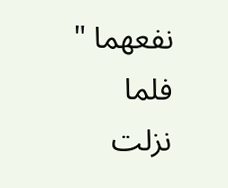نفعهما " فلما نزلت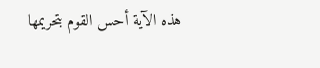هذه الآية أحس القوم بتحريمها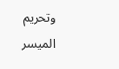وتحريم الميسر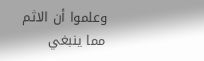وعلموا أن الاثم مما ينبغي